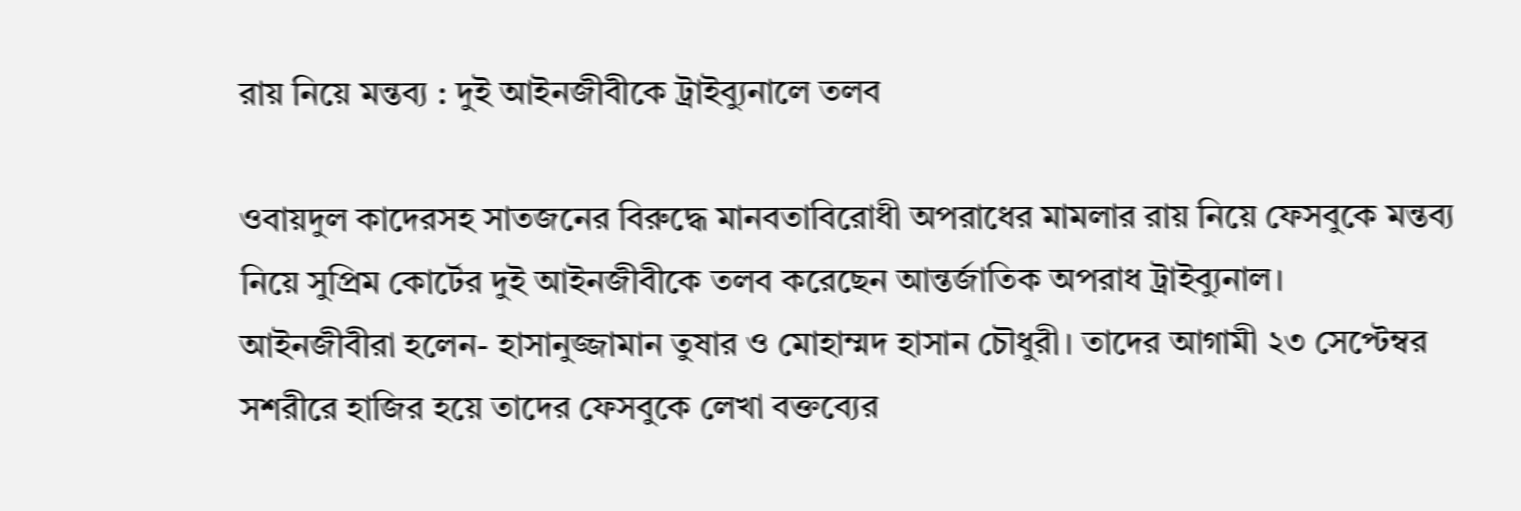রায় নিয়ে মন্তব্য : দুই আইনজীবীকে ট্রাইব্যুনালে তলব

ওবায়দুল কাদেরসহ সাতজনের বিরুদ্ধে মানবতাবিরোধী অপরাধের মামলার রায় নিয়ে ফেসবুকে মন্তব্য নিয়ে সুপ্রিম কোর্টের দুই আইনজীবীকে তলব করেছেন আন্তর্জাতিক অপরাধ ট্রাইব্যুনাল।
আইনজীবীরা হলেন- হাসানুজ্জামান তুষার ও মোহাম্মদ হাসান চৌধুরী। তাদের আগামী ২৩ সেপ্টেম্বর সশরীরে হাজির হয়ে তাদের ফেসবুকে লেখা বক্তব্যের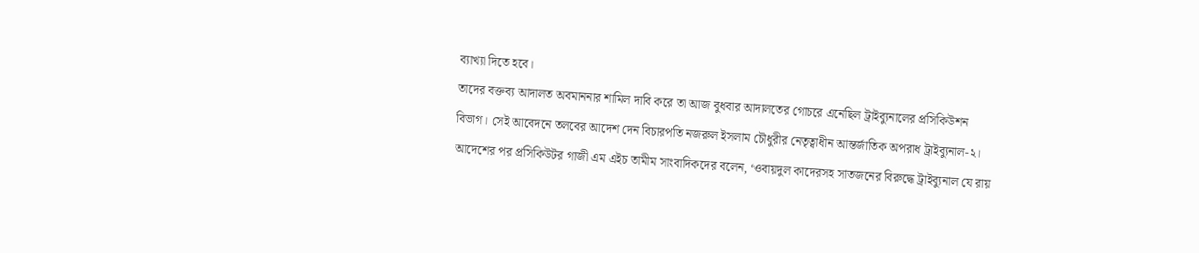ব্যাখ্যা দিতে হবে।
তাদের বক্তব্য আদালত অবমাননার শামিল দাবি করে তা আজ বুধবার আদালতের গোচরে এনেছিল ট্রাইব্যুনালের প্রসিকিউশন বিভাগ। সেই আবেদনে তলবের আদেশ দেন বিচারপতি নজরুল ইসলাম চৌধুরীর নেতৃত্বাধীন আন্তর্জাতিক অপরাধ ট্রাইব্যুনাল-২।
আদেশের পর প্রসিকিউটর গাজী এম এইচ তামীম সাংবাদিকদের বলেন, ‘ওবায়দুল কাদেরসহ সাতজনের বিরুদ্ধে ট্রাইব্যুনাল যে রায়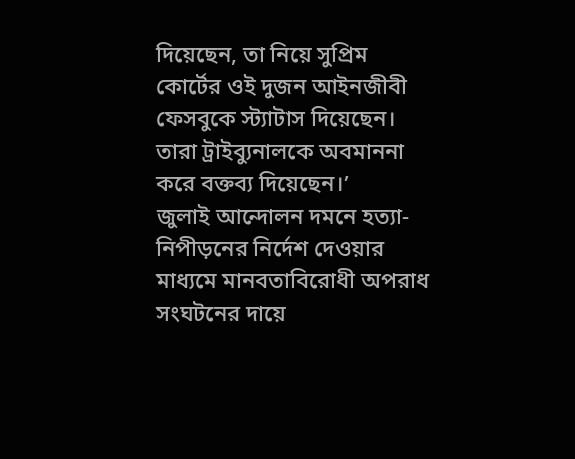দিয়েছেন, তা নিয়ে সুপ্রিম কোর্টের ওই দুজন আইনজীবী ফেসবুকে স্ট্যাটাস দিয়েছেন। তারা ট্রাইব্যুনালকে অবমাননা করে বক্তব্য দিয়েছেন।’
জুলাই আন্দোলন দমনে হত্যা-নিপীড়নের নির্দেশ দেওয়ার মাধ্যমে মানবতাবিরোধী অপরাধ সংঘটনের দায়ে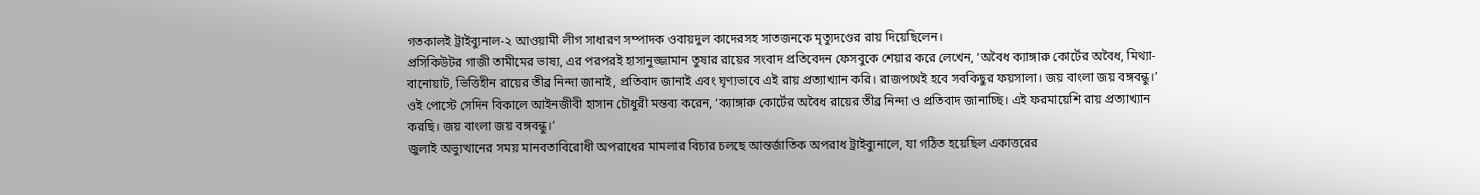গতকালই ট্রাইব্যুনাল-২ আওয়ামী লীগ সাধারণ সম্পাদক ওবায়দুল কাদেরসহ সাতজনকে মৃত্যুদণ্ডের রায় দিয়েছিলেন।
প্রসিকিউটর গাজী তামীমের ভাষ্য, এর পরপরই হাসানুজ্জামান তুষার রায়ের সংবাদ প্রতিবেদন ফেসবুকে শেয়ার করে লেখেন, ‘অবৈধ ক্যাঙ্গারু কোর্টের অবৈধ, মিথ্যা-বানোয়াট, ভিত্তিহীন রায়ের তীব্র নিন্দা জানাই, প্রতিবাদ জানাই এবং ঘৃণ্যভাবে এই রায় প্রত্যাখ্যান করি। রাজপথেই হবে সবকিছুর ফয়সালা। জয় বাংলা জয় বঙ্গবন্ধু।’
ওই পোস্টে সেদিন বিকালে আইনজীবী হাসান চৌধুরী মন্তব্য করেন, ‘ক্যাঙ্গারু কোর্টের অবৈধ রায়ের তীব্র নিন্দা ও প্রতিবাদ জানাচ্ছি। এই ফরমায়েশি রায় প্রত্যাখ্যান করছি। জয় বাংলা জয় বঙ্গবন্ধু।’
জুলাই অভ্যুত্থানের সময় মানবতাবিরোধী অপরাধের মামলার বিচার চলছে আন্তর্জাতিক অপরাধ ট্রাইব্যুনালে, যা গঠিত হয়েছিল একাত্তরের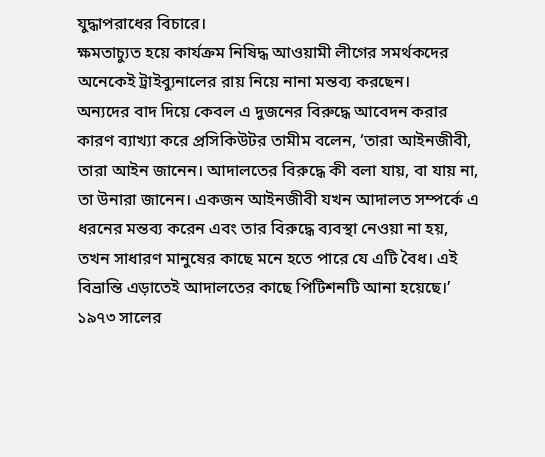যুদ্ধাপরাধের বিচারে।
ক্ষমতাচ্যুত হয়ে কার্যক্রম নিষিদ্ধ আওয়ামী লীগের সমর্থকদের অনেকেই ট্রাইব্যুনালের রায় নিয়ে নানা মন্তব্য করছেন।
অন্যদের বাদ দিয়ে কেবল এ দুজনের বিরুদ্ধে আবেদন করার কারণ ব্যাখ্যা করে প্রসিকিউটর তামীম বলেন, ‘তারা আইনজীবী, তারা আইন জানেন। আদালতের বিরুদ্ধে কী বলা যায়, বা যায় না, তা উনারা জানেন। একজন আইনজীবী যখন আদালত সম্পর্কে এ ধরনের মন্তব্য করেন এবং তার বিরুদ্ধে ব্যবস্থা নেওয়া না হয়, তখন সাধারণ মানুষের কাছে মনে হতে পারে যে এটি বৈধ। এই বিভ্রান্তি এড়াতেই আদালতের কাছে পিটিশনটি আনা হয়েছে।’
১৯৭৩ সালের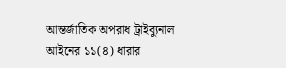আন্তর্জাতিক অপরাধ ট্রাইব্যুনাল আইনের ১১(৪) ধারার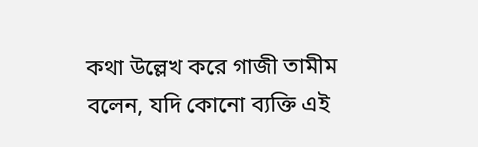কথা উল্লেখ করে গাজী তামীম বলেন, যদি কোনো ব্যক্তি এই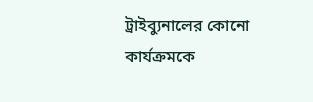ট্রাইব্যুনালের কোনো কার্যক্রমকে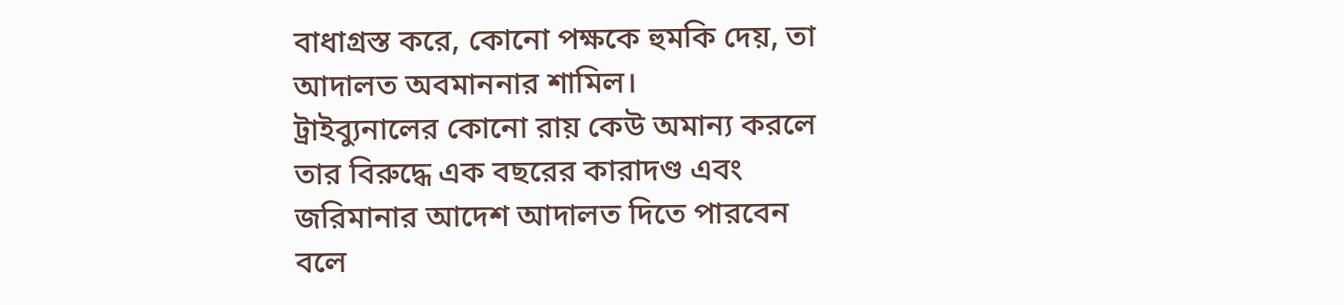বাধাগ্রস্ত করে, কোনো পক্ষকে হুমকি দেয়, তা আদালত অবমাননার শামিল।
ট্রাইব্যুনালের কোনো রায় কেউ অমান্য করলে তার বিরুদ্ধে এক বছরের কারাদণ্ড এবং জরিমানার আদেশ আদালত দিতে পারবেন বলে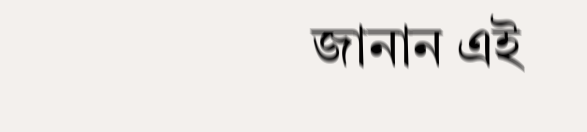জানান এই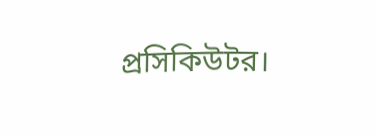প্রসিকিউটর।